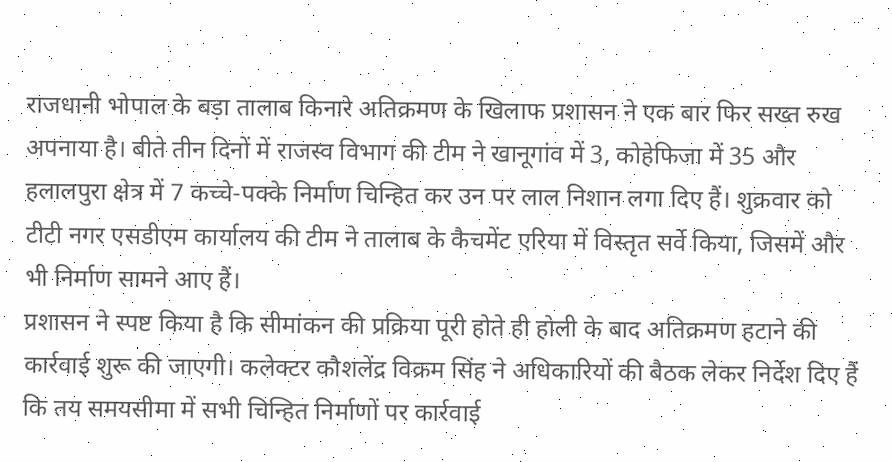राजधानी भोपाल के बड़ा तालाब किनारे अतिक्रमण के खिलाफ प्रशासन ने एक बार फिर सख्त रुख अपनाया है। बीते तीन दिनों में राजस्व विभाग की टीम ने खानूगांव में 3, कोहेफिजा में 35 और हलालपुरा क्षेत्र में 7 कच्चे-पक्के निर्माण चिन्हित कर उन पर लाल निशान लगा दिए हैं। शुक्रवार को टीटी नगर एसडीएम कार्यालय की टीम ने तालाब के कैचमेंट एरिया में विस्तृत सर्वे किया, जिसमें और भी निर्माण सामने आए हैं।
प्रशासन ने स्पष्ट किया है कि सीमांकन की प्रक्रिया पूरी होते ही होली के बाद अतिक्रमण हटाने की कार्रवाई शुरू की जाएगी। कलेक्टर कौशलेंद्र विक्रम सिंह ने अधिकारियों की बैठक लेकर निर्देश दिए हैं कि तय समयसीमा में सभी चिन्हित निर्माणों पर कार्रवाई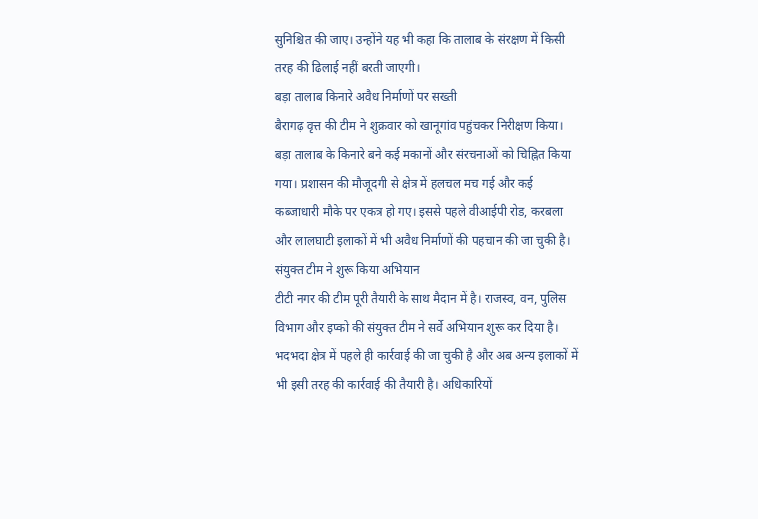सुनिश्चित की जाए। उन्होंने यह भी कहा कि तालाब के संरक्षण में किसी तरह की ढिलाई नहीं बरती जाएगी।
बड़ा तालाब किनारे अवैध निर्माणों पर सख्ती
बैरागढ़ वृत्त की टीम ने शुक्रवार को खानूगांव पहुंचकर निरीक्षण किया। बड़ा तालाब के किनारे बने कई मकानों और संरचनाओं को चिह्नित किया गया। प्रशासन की मौजूदगी से क्षेत्र में हलचल मच गई और कई कब्जाधारी मौके पर एकत्र हो गए। इससे पहले वीआईपी रोड, करबला और लालघाटी इलाकों में भी अवैध निर्माणों की पहचान की जा चुकी है।
संयुक्त टीम ने शुरू किया अभियान
टीटी नगर की टीम पूरी तैयारी के साथ मैदान में है। राजस्व, वन, पुलिस विभाग और इप्को की संयुक्त टीम ने सर्वे अभियान शुरू कर दिया है। भदभदा क्षेत्र में पहले ही कार्रवाई की जा चुकी है और अब अन्य इलाकों में भी इसी तरह की कार्रवाई की तैयारी है। अधिकारियों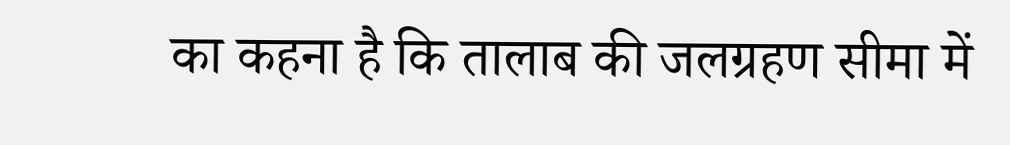का कहना है कि तालाब की जलग्रहण सीमा में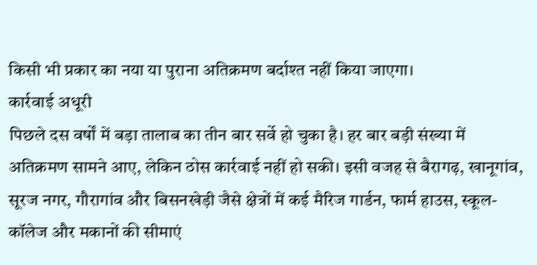किसी भी प्रकार का नया या पुराना अतिक्रमण बर्दाश्त नहीं किया जाएगा।
कार्रवाई अधूरी
पिछले दस वर्षों में बड़ा तालाब का तीन बार सर्वे हो चुका है। हर बार बड़ी संख्या में अतिक्रमण सामने आए, लेकिन ठोस कार्रवाई नहीं हो सकी। इसी वजह से बैरागढ़, खानूगांव, सूरज नगर, गौरागांव और बिसनखेड़ी जैसे क्षेत्रों में कई मैरिज गार्डन, फार्म हाउस, स्कूल-कॉलेज और मकानों की सीमाएं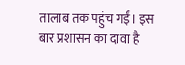तालाब तक पहुंच गईं। इस बार प्रशासन का दावा है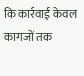कि कार्रवाई केवल कागजों तक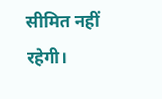सीमित नहीं रहेगी।